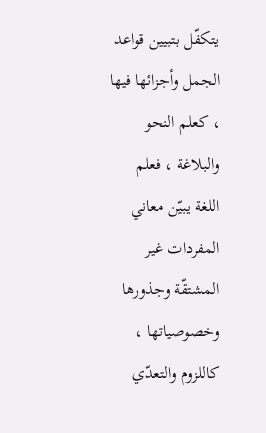يتكفّل بتبيين قواعد الجمل وأجزائها فيها ، كعلم النحو والبلاغة ، فعلم اللغة يبيّن معاني المفردات غير المشتقّة وجذورها وخصوصياتها ، كاللزوم والتعدّي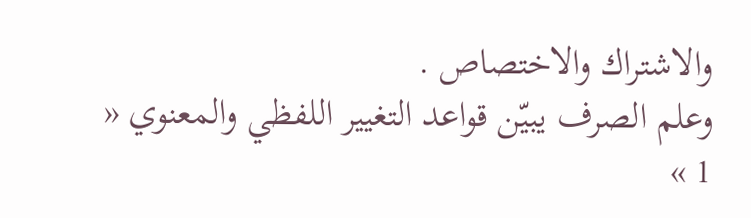والاشتراك والاختصاص .
وعلم الصرف يبيّن قواعد التغيير اللفظي والمعنوي « 1 »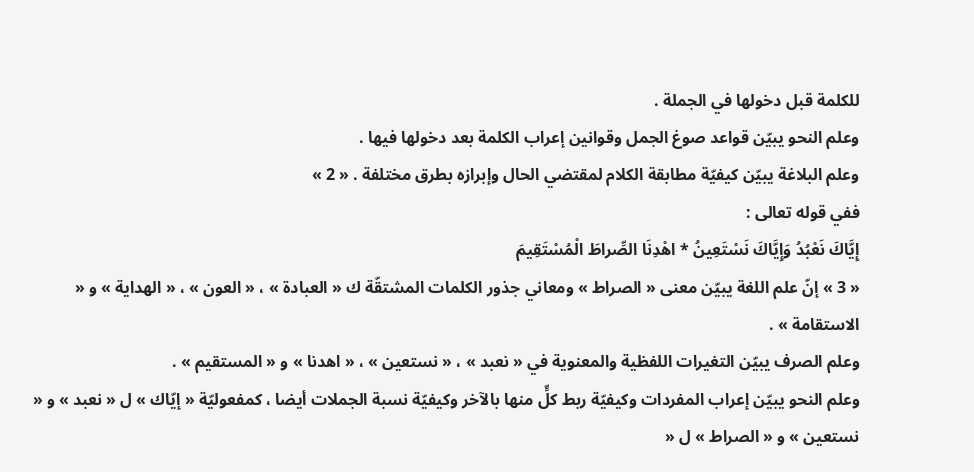للكلمة قبل دخولها في الجملة .
وعلم النحو يبيّن قواعد صوغ الجمل وقوانين إعراب الكلمة بعد دخولها فيها .
وعلم البلاغة يبيّن كيفيّة مطابقة الكلام لمقتضي الحال وإبرازه بطرق مختلفة . « 2 »
ففي قوله تعالى :
إِيَّاكَ نَعْبُدُ وَإِيَّاكَ نَسْتَعِينُ * اهْدِنَا الصِّراطَ الْمُسْتَقِيمَ
« 3 » إنّ علم اللغة يبيّن معنى « الصراط » ومعاني جذور الكلمات المشتقّة ك « العبادة » ، « العون » ، « الهداية » و « الاستقامة » .
وعلم الصرف يبيّن التغيرات اللفظية والمعنوية في « نعبد » ، « نستعين » ، « اهدنا » و « المستقيم » .
وعلم النحو يبيّن إعراب المفردات وكيفيّة ربط كلٍّ منها بالآخر وكيفيّة نسبة الجملات أيضا ، كمفعوليّة « إيّاك » ل « نعبد » و « نستعين » و « الصراط » ل «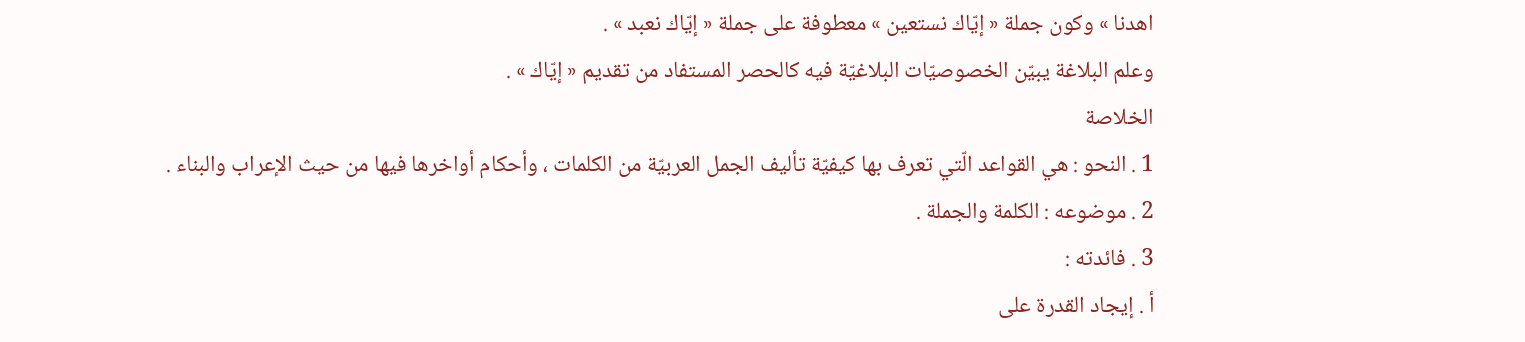اهدنا » وكون جملة « إيّاك نستعين » معطوفة على جملة « إيّاك نعبد » .
وعلم البلاغة يبيّن الخصوصيّات البلاغيّة فيه كالحصر المستفاد من تقديم « إيّاك » .
الخلاصة
1 . النحو : هي القواعد الّتي تعرف بها كيفيّة تأليف الجمل العربيّة من الكلمات ، وأحكام أواخرها فيها من حيث الإعراب والبناء .
2 . موضوعه : الكلمة والجملة .
3 . فائدته :
أ . إيجاد القدرة على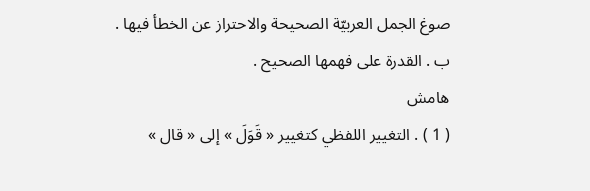صوغ الجمل العربيّة الصحيحة والاحتراز عن الخطأ فيها .
ب . القدرة على فهمها الصحيح .
هامش
( 1 ) . التغيير اللفظي كتغيير « قَوَلَ » إلى « قال »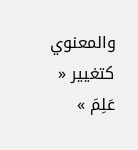والمعنوي كتغيير « عَلِمَ »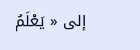إلى « يَعْلَمُ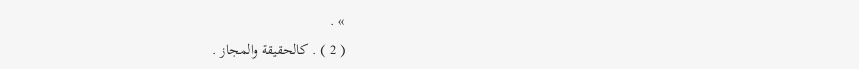» .
( 2 ) . كالحقيقة والمجاز .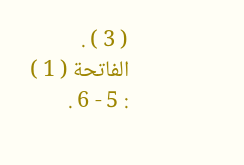( 3 ) . الفاتحة ( 1 ) : 5 - 6 .